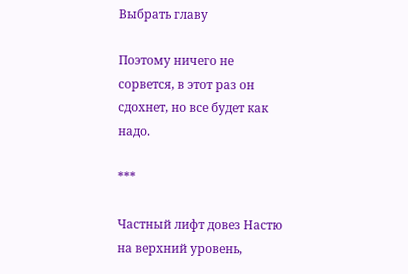Выбрать главу

Поэтому ничего не сорвется, в этот раз он сдохнет, но все будет как надо.

***

Частный лифт довез Настю на верхний уровень,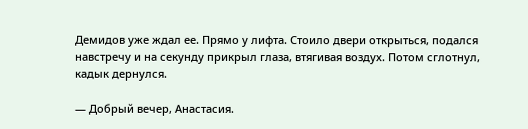Демидов уже ждал ее. Прямо у лифта. Стоило двери открыться, подался навстречу и на секунду прикрыл глаза, втягивая воздух. Потом сглотнул, кадык дернулся.

— Добрый вечер, Анастасия.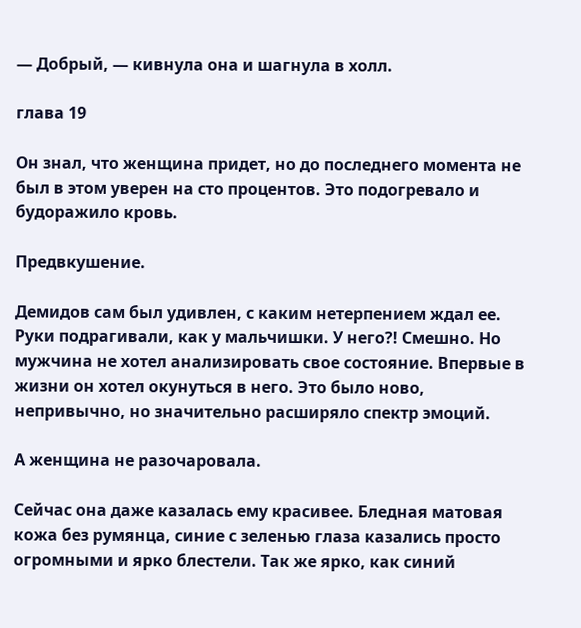— Добрый, — кивнула она и шагнула в холл.

глава 19

Он знал, что женщина придет, но до последнего момента не был в этом уверен на сто процентов. Это подогревало и будоражило кровь.

Предвкушение.

Демидов сам был удивлен, с каким нетерпением ждал ее. Руки подрагивали, как у мальчишки. У него?! Смешно. Но мужчина не хотел анализировать свое состояние. Впервые в жизни он хотел окунуться в него. Это было ново, непривычно, но значительно расширяло спектр эмоций.

А женщина не разочаровала.

Сейчас она даже казалась ему красивее. Бледная матовая кожа без румянца, синие с зеленью глаза казались просто огромными и ярко блестели. Так же ярко, как синий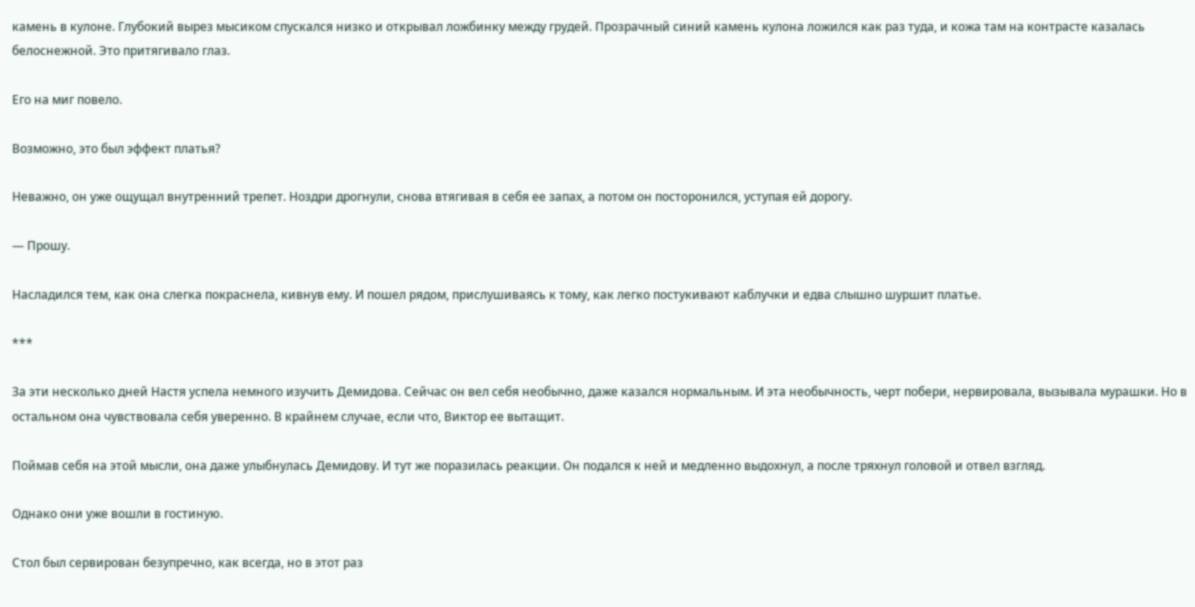камень в кулоне. Глубокий вырез мысиком спускался низко и открывал ложбинку между грудей. Прозрачный синий камень кулона ложился как раз туда, и кожа там на контрасте казалась белоснежной. Это притягивало глаз.

Его на миг повело.

Возможно, это был эффект платья?

Неважно, он уже ощущал внутренний трепет. Ноздри дрогнули, снова втягивая в себя ее запах, а потом он посторонился, уступая ей дорогу.

— Прошу.

Насладился тем, как она слегка покраснела, кивнув ему. И пошел рядом, прислушиваясь к тому, как легко постукивают каблучки и едва слышно шуршит платье.

***

За эти несколько дней Настя успела немного изучить Демидова. Сейчас он вел себя необычно, даже казался нормальным. И эта необычность, черт побери, нервировала, вызывала мурашки. Но в остальном она чувствовала себя уверенно. В крайнем случае, если что, Виктор ее вытащит.

Поймав себя на этой мысли, она даже улыбнулась Демидову. И тут же поразилась реакции. Он подался к ней и медленно выдохнул, а после тряхнул головой и отвел взгляд.

Однако они уже вошли в гостиную.

Стол был сервирован безупречно, как всегда, но в этот раз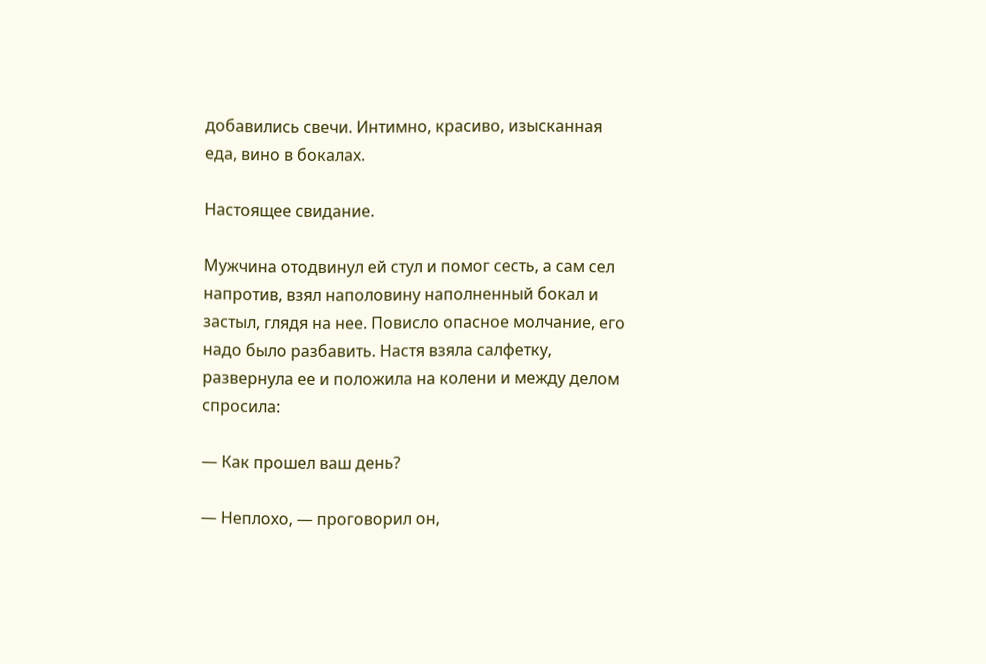добавились свечи. Интимно, красиво, изысканная еда, вино в бокалах.

Настоящее свидание.

Мужчина отодвинул ей стул и помог сесть, а сам сел напротив, взял наполовину наполненный бокал и застыл, глядя на нее. Повисло опасное молчание, его надо было разбавить. Настя взяла салфетку, развернула ее и положила на колени и между делом спросила:

— Как прошел ваш день?

— Неплохо, — проговорил он,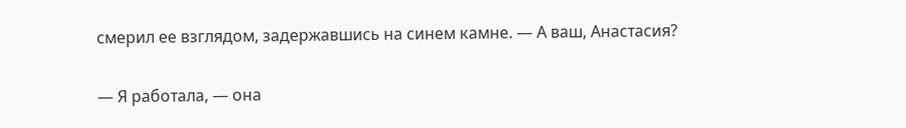смерил ее взглядом, задержавшись на синем камне. — А ваш, Анастасия?

— Я работала, — она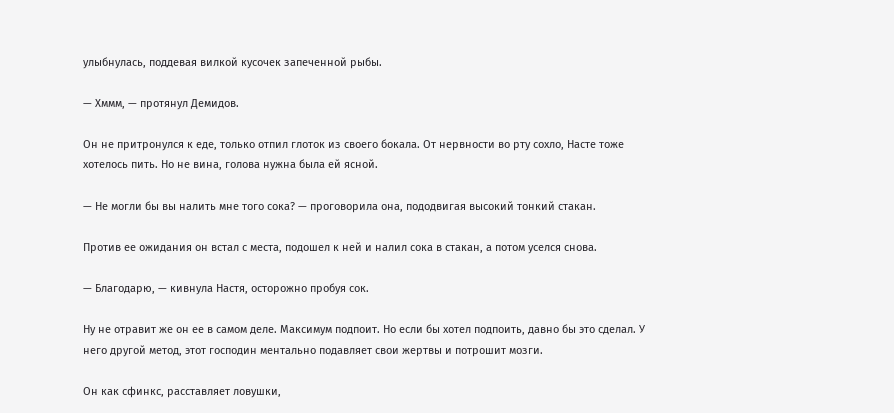улыбнулась, поддевая вилкой кусочек запеченной рыбы.

— Хммм, — протянул Демидов.

Он не притронулся к еде, только отпил глоток из своего бокала. От нервности во рту сохло, Насте тоже хотелось пить. Но не вина, голова нужна была ей ясной.

— Не могли бы вы налить мне того сока? — проговорила она, пододвигая высокий тонкий стакан.

Против ее ожидания он встал с места, подошел к ней и налил сока в стакан, а потом уселся снова.

— Благодарю, — кивнула Настя, осторожно пробуя сок.

Ну не отравит же он ее в самом деле. Максимум подпоит. Но если бы хотел подпоить, давно бы это сделал. У него другой метод, этот господин ментально подавляет свои жертвы и потрошит мозги.

Он как сфинкс, расставляет ловушки,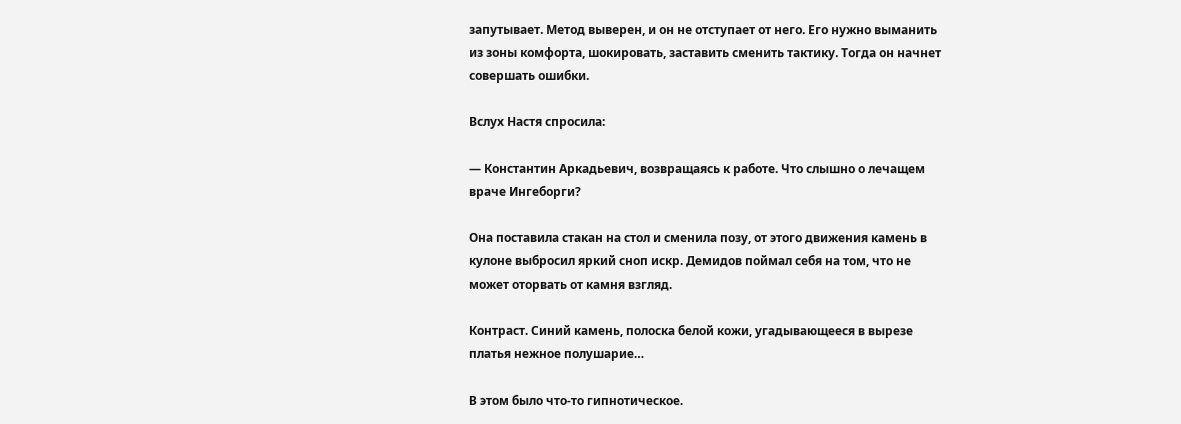запутывает. Метод выверен, и он не отступает от него. Его нужно выманить из зоны комфорта, шокировать, заставить сменить тактику. Тогда он начнет совершать ошибки.

Вслух Настя спросила:

— Константин Аркадьевич, возвращаясь к работе. Что слышно о лечащем враче Ингеборги?

Она поставила стакан на стол и сменила позу, от этого движения камень в кулоне выбросил яркий сноп искр. Демидов поймал себя на том, что не может оторвать от камня взгляд.

Контраст. Синий камень, полоска белой кожи, угадывающееся в вырезе платья нежное полушарие…

В этом было что-то гипнотическое.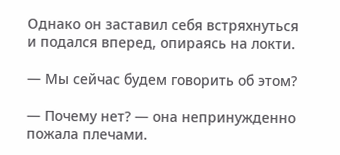Однако он заставил себя встряхнуться и подался вперед, опираясь на локти.

— Мы сейчас будем говорить об этом?

— Почему нет? — она непринужденно пожала плечами.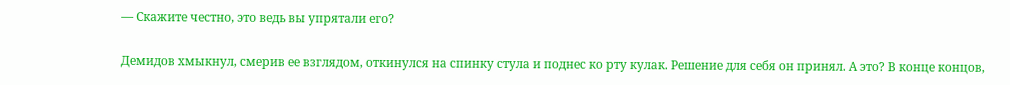— Скажите честно, это ведь вы упрятали его?

Демидов хмыкнул, смерив ее взглядом, откинулся на спинку стула и поднес ко рту кулак. Решение для себя он принял. А это? В конце концов,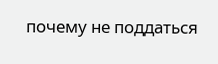почему не поддаться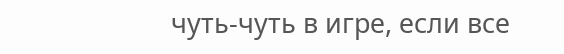чуть-чуть в игре, если все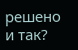решено и так?